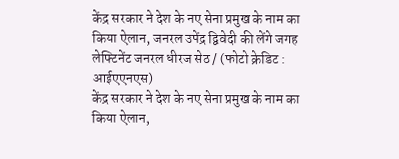केंद्र सरकार ने देश के नए सेना प्रमुख के नाम का किया ऐलान, जनरल उपेंद्र द्विवेदी की लेंगे जगह
लेफ्टिनेंट जनरल धीरज सेठ / (फोटो क्रेडिट : आईएएनएस)
केंद्र सरकार ने देश के नए सेना प्रमुख के नाम का किया ऐलान,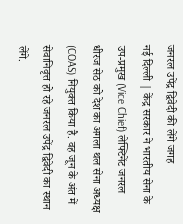जनरल उपेंद्र द्विवेदी की लेंगे जगह
नई दिल्ली | केंद्र सरकार ने भारतीय सेना के उप-प्रमुख (Vice Chief) लेफ्टिनेंट जनरल धीरज सेठ को देश का अगला थल सेना अध्यक्ष (COAS) नियुक्त किया है. वह जून के अंत में सेवानिवृत्त हो रहे जनरल उपेंद्र द्विवेदी का स्थान लेंगे.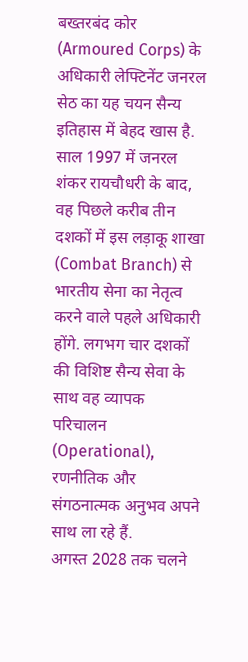बख्तरबंद कोर (Armoured Corps) के अधिकारी लेफ्टिनेंट जनरल सेठ का यह चयन सैन्य इतिहास में बेहद खास है. साल 1997 में जनरल शंकर रायचौधरी के बाद, वह पिछले करीब तीन दशकों में इस लड़ाकू शाखा (Combat Branch) से भारतीय सेना का नेतृत्व करने वाले पहले अधिकारी होंगे. लगभग चार दशकों की विशिष्ट सैन्य सेवा के साथ वह व्यापक परिचालन (Operational), रणनीतिक और संगठनात्मक अनुभव अपने साथ ला रहे हैं.
अगस्त 2028 तक चलने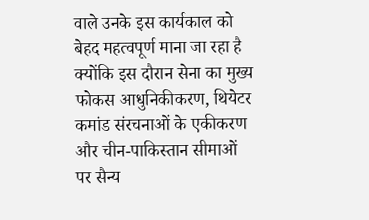वाले उनके इस कार्यकाल को बेहद महत्वपूर्ण माना जा रहा है क्योंकि इस दौरान सेना का मुख्य फोकस आधुनिकीकरण, थियेटर कमांड संरचनाओं के एकीकरण और चीन-पाकिस्तान सीमाओं पर सैन्य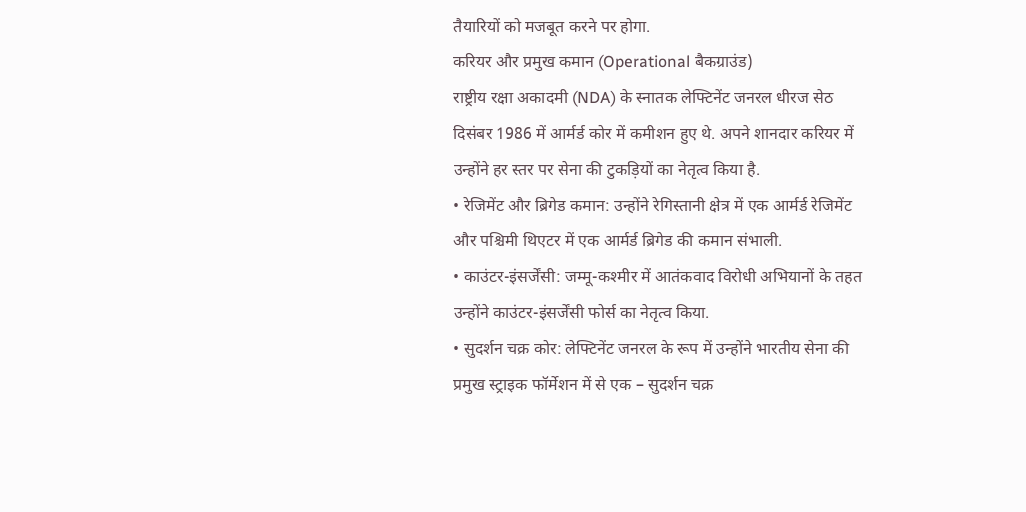तैयारियों को मजबूत करने पर होगा.
करियर और प्रमुख कमान (Operational बैकग्राउंड)
राष्ट्रीय रक्षा अकादमी (NDA) के स्नातक लेफ्टिनेंट जनरल धीरज सेठ दिसंबर 1986 में आर्मर्ड कोर में कमीशन हुए थे. अपने शानदार करियर में उन्होंने हर स्तर पर सेना की टुकड़ियों का नेतृत्व किया है.
• रेजिमेंट और ब्रिगेड कमान: उन्होंने रेगिस्तानी क्षेत्र में एक आर्मर्ड रेजिमेंट और पश्चिमी थिएटर में एक आर्मर्ड ब्रिगेड की कमान संभाली.
• काउंटर-इंसर्जेंसी: जम्मू-कश्मीर में आतंकवाद विरोधी अभियानों के तहत उन्होंने काउंटर-इंसर्जेंसी फोर्स का नेतृत्व किया.
• सुदर्शन चक्र कोर: लेफ्टिनेंट जनरल के रूप में उन्होंने भारतीय सेना की प्रमुख स्ट्राइक फॉर्मेशन में से एक – सुदर्शन चक्र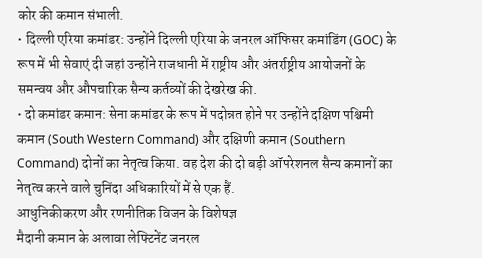कोर की कमान संभाली.
• दिल्ली एरिया कमांडर: उन्होंने दिल्ली एरिया के जनरल ऑफिसर कमांडिंग (GOC) के रूप में भी सेवाएं दी जहां उन्होंने राजधानी में राष्ट्रीय और अंतर्राष्ट्रीय आयोजनों के समन्वय और औपचारिक सैन्य कर्तव्यों की देखरेख की.
• दो कमांडर कमान: सेना कमांडर के रूप में पदोन्नत होने पर उन्होंने दक्षिण पश्चिमी कमान (South Western Command) और दक्षिणी कमान (Southern Command) दोनों का नेतृत्व किया. वह देश की दो बड़ी ऑपरेशनल सैन्य कमानों का नेतृत्व करने वाले चुनिंदा अधिकारियों में से एक हैं.
आधुनिकीकरण और रणनीतिक विजन के विशेषज्ञ
मैदानी कमान के अलावा लेफ्टिनेंट जनरल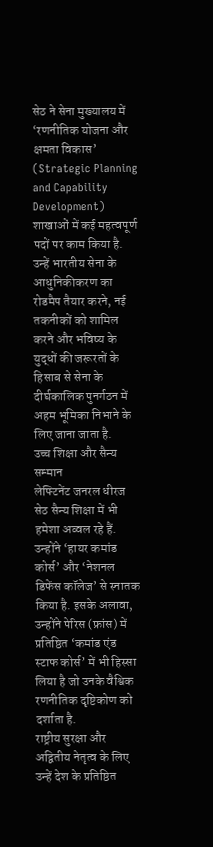सेठ ने सेना मुख्यालय में ‘रणनीतिक योजना और क्षमता विकास’ (Strategic Planning and Capability Development) शाखाओं में कई महत्वपूर्ण पदों पर काम किया है. उन्हें भारतीय सेना के आधुनिकीकरण का रोडमैप तैयार करने, नई तकनीकों को शामिल करने और भविष्य के युद्धों की जरूरतों के हिसाब से सेना के दीर्घकालिक पुनर्गठन में अहम भूमिका निभाने के लिए जाना जाता है.
उच्च शिक्षा और सैन्य सम्मान
लेफ्टिनेंट जनरल धीरज सेठ सैन्य शिक्षा में भी हमेशा अव्वल रहे हैं. उन्होंने ‘हायर कमांड कोर्स’ और ‘नेशनल डिफेंस कॉलेज’ से स्नातक किया है. इसके अलावा, उन्होंने पेरिस (फ्रांस) में प्रतिष्ठित ‘कमांड एंड स्टाफ कोर्स’ में भी हिस्सा लिया है जो उनके वैश्विक रणनीतिक दृष्टिकोण को दर्शाता है.
राष्ट्रीय सुरक्षा और अद्वितीय नेतृत्व के लिए उन्हें देश के प्रतिष्ठित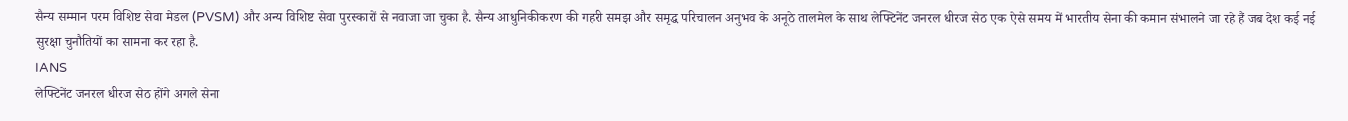सैन्य सम्मान परम विशिष्ट सेवा मेडल (PVSM) और अन्य विशिष्ट सेवा पुरस्कारों से नवाजा जा चुका है. सैन्य आधुनिकीकरण की गहरी समझ और समृद्ध परिचालन अनुभव के अनूठे तालमेल के साथ लेफ्टिनेंट जनरल धीरज सेठ एक ऐसे समय में भारतीय सेना की कमान संभालने जा रहे हैं जब देश कई नई सुरक्षा चुनौतियों का सामना कर रहा है.
IANS
लेफ्टिनेंट जनरल धीरज सेठ होंगे अगले सेना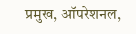प्रमुख, ऑपरेशनल,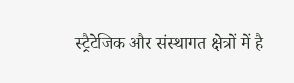स्ट्रैटेजिक और संस्थागत क्षेत्रों में है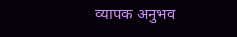व्यापक अनुभव